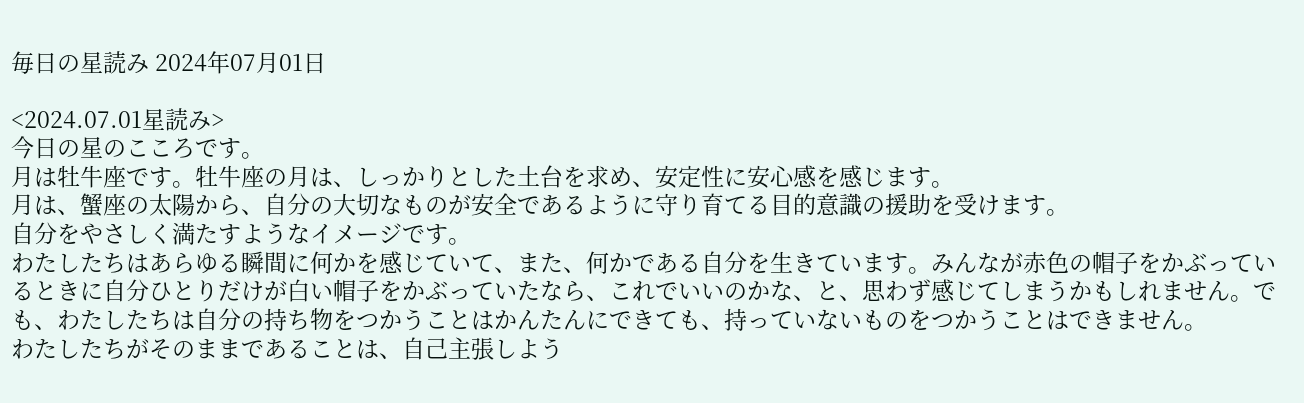毎日の星読み 2024年07月01日

<2024.07.01星読み>
今日の星のこころです。
月は牡牛座です。牡牛座の月は、しっかりとした土台を求め、安定性に安心感を感じます。
月は、蟹座の太陽から、自分の大切なものが安全であるように守り育てる目的意識の援助を受けます。
自分をやさしく満たすようなイメージです。
わたしたちはあらゆる瞬間に何かを感じていて、また、何かである自分を生きています。みんなが赤色の帽子をかぶっているときに自分ひとりだけが白い帽子をかぶっていたなら、これでいいのかな、と、思わず感じてしまうかもしれません。でも、わたしたちは自分の持ち物をつかうことはかんたんにできても、持っていないものをつかうことはできません。
わたしたちがそのままであることは、自己主張しよう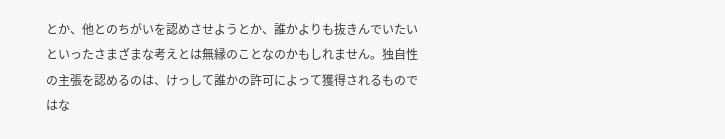とか、他とのちがいを認めさせようとか、誰かよりも抜きんでいたいといったさまざまな考えとは無縁のことなのかもしれません。独自性の主張を認めるのは、けっして誰かの許可によって獲得されるものではな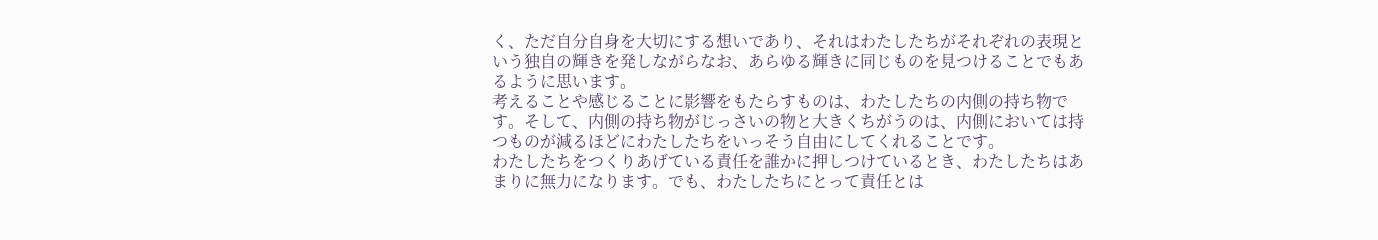く、ただ自分自身を大切にする想いであり、それはわたしたちがそれぞれの表現という独自の輝きを発しながらなお、あらゆる輝きに同じものを見つけることでもあるように思います。
考えることや感じることに影響をもたらすものは、わたしたちの内側の持ち物です。そして、内側の持ち物がじっさいの物と大きくちがうのは、内側においては持つものが減るほどにわたしたちをいっそう自由にしてくれることです。
わたしたちをつくりあげている責任を誰かに押しつけているとき、わたしたちはあまりに無力になります。でも、わたしたちにとって責任とは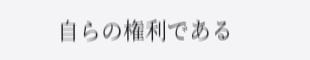自らの権利である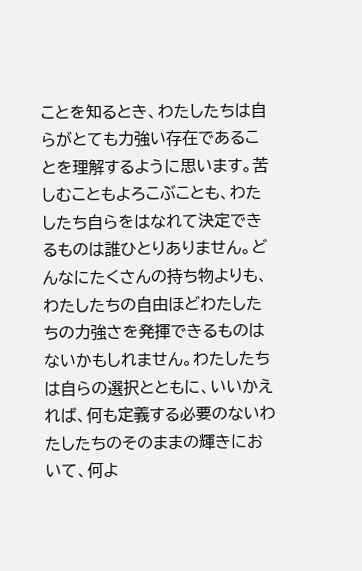ことを知るとき、わたしたちは自らがとても力強い存在であることを理解するように思います。苦しむこともよろこぶことも、わたしたち自らをはなれて決定できるものは誰ひとりありません。どんなにたくさんの持ち物よりも、わたしたちの自由ほどわたしたちの力強さを発揮できるものはないかもしれません。わたしたちは自らの選択とともに、いいかえれば、何も定義する必要のないわたしたちのそのままの輝きにおいて、何よ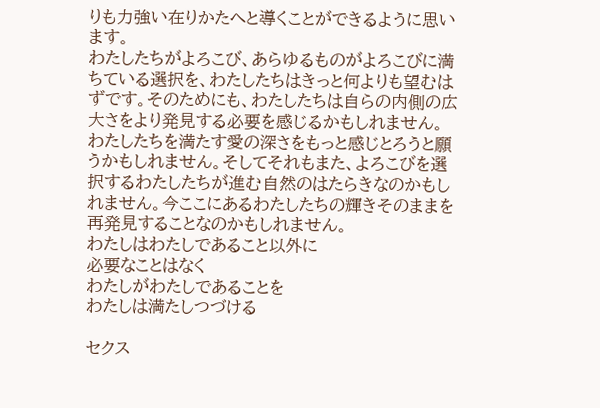りも力強い在りかたへと導くことができるように思います。
わたしたちがよろこび、あらゆるものがよろこびに満ちている選択を、わたしたちはきっと何よりも望むはずです。そのためにも、わたしたちは自らの内側の広大さをより発見する必要を感じるかもしれません。わたしたちを満たす愛の深さをもっと感じとろうと願うかもしれません。そしてそれもまた、よろこびを選択するわたしたちが進む自然のはたらきなのかもしれません。今ここにあるわたしたちの輝きそのままを再発見することなのかもしれません。
わたしはわたしであること以外に
必要なことはなく
わたしがわたしであることを
わたしは満たしつづける

セクス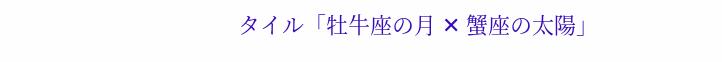タイル「牡牛座の月 ✕ 蟹座の太陽」